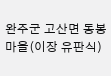완주군 고산면 동봉마을(이장 유판식)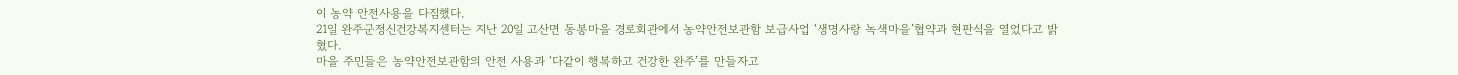이 농약 안전사용을 다짐했다.
21일 완주군정신건강복지센터는 지난 20일 고산면 동봉마을 경로회관에서 농약안전보관함 보급사업 ‘생명사랑 녹색마을’협약과 현판식을 열었다고 밝혔다.
마을 주민들은 농약안전보관함의 안전 사용과 ‘다같이 행복하고 건강한 완주’를 만들자고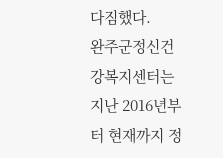다짐했다.
완주군정신건강복지센터는 지난 2016년부터 현재까지 정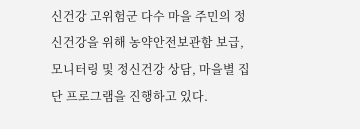신건강 고위험군 다수 마을 주민의 정신건강을 위해 농약안전보관함 보급, 모니터링 및 정신건강 상담, 마을별 집단 프로그램을 진행하고 있다.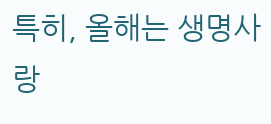특히, 올해는 생명사랑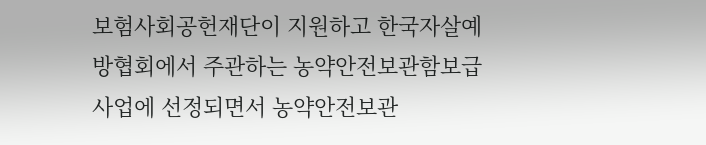보험사회공헌재단이 지원하고 한국자살예방협회에서 주관하는 농약안전보관함보급사업에 선정되면서 농약안전보관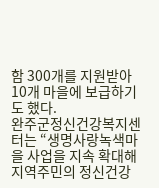함 300개를 지원받아 10개 마을에 보급하기도 했다.
완주군정신건강복지센터는 “생명사랑녹색마을 사업을 지속 확대해 지역주민의 정신건강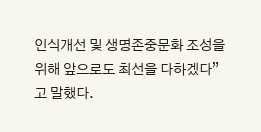인식개선 및 생명존중문화 조성을 위해 앞으로도 최선을 다하겠다”고 말했다.